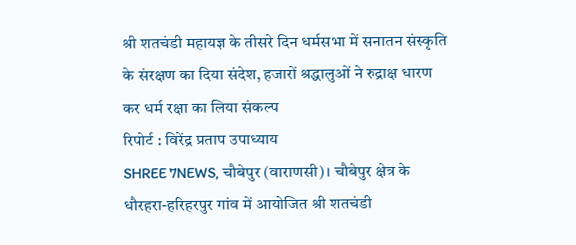श्री शतचंडी महायज्ञ के तीसरे दिन धर्मसभा में सनातन संस्कृति के संरक्षण का दिया संदेश, हजारों श्रद्धालुओं ने रुद्राक्ष धारण कर धर्म रक्षा का लिया संकल्प
रिपोर्ट : विरेंद्र प्रताप उपाध्याय
SHREE 7NEWS, चौबेपुर (वाराणसी)। चौबेपुर क्षेत्र के धौरहरा-हरिहरपुर गांव में आयोजित श्री शतचंडी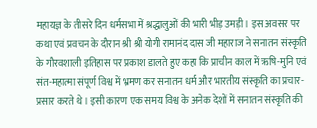महायज्ञ के तीसरे दिन धर्मसभा में श्रद्धालुओं की भारी भीड़ उमड़ी। इस अवसर पर कथा एवं प्रवचन के दौरान श्री श्री योगी रामानंद दास जी महाराज ने सनातन संस्कृति के गौरवशाली इतिहास पर प्रकाश डालते हुए कहा कि प्राचीन काल में ऋषि-मुनि एवं संत-महात्मा संपूर्ण विश्व में भ्रमण कर सनातन धर्म और भारतीय संस्कृति का प्रचार-प्रसार करते थे। इसी कारण एक समय विश्व के अनेक देशों में सनातन संस्कृति की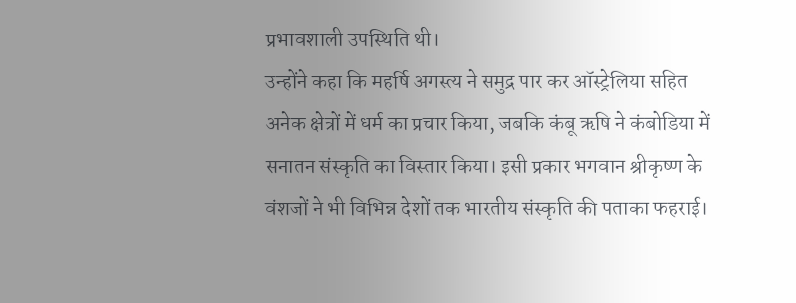प्रभावशाली उपस्थिति थी।
उन्होंने कहा कि महर्षि अगस्त्य ने समुद्र पार कर ऑस्ट्रेलिया सहित अनेक क्षेत्रों में धर्म का प्रचार किया, जबकि कंबू ऋषि ने कंबोडिया में सनातन संस्कृति का विस्तार किया। इसी प्रकार भगवान श्रीकृष्ण के वंशजों ने भी विभिन्न देशों तक भारतीय संस्कृति की पताका फहराई।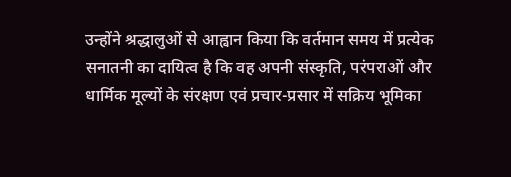उन्होंने श्रद्धालुओं से आह्वान किया कि वर्तमान समय में प्रत्येक सनातनी का दायित्व है कि वह अपनी संस्कृति, परंपराओं और धार्मिक मूल्यों के संरक्षण एवं प्रचार-प्रसार में सक्रिय भूमिका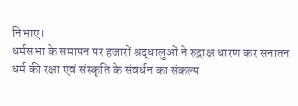निभाए।
धर्मसभा के समापन पर हजारों श्रद्धालुओं ने रुद्राक्ष धारण कर सनातन धर्म की रक्षा एवं संस्कृति के संवर्धन का संकल्प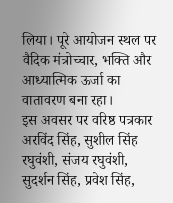लिया। पूरे आयोजन स्थल पर वैदिक मंत्रोच्चार, भक्ति और आध्यात्मिक ऊर्जा का वातावरण बना रहा।
इस अवसर पर वरिष्ठ पत्रकार अरविंद सिंह, सुशील सिंह रघुवंशी, संजय रघुवंशी, सुदर्शन सिंह, प्रवेश सिंह,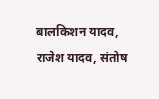बालकिशन यादव, राजेश यादव, संतोष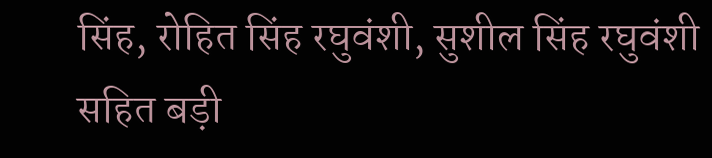सिंह, रोहित सिंह रघुवंशी, सुशील सिंह रघुवंशी सहित बड़ी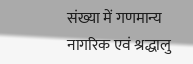संख्या में गणमान्य नागरिक एवं श्रद्धालु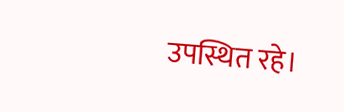उपस्थित रहे।